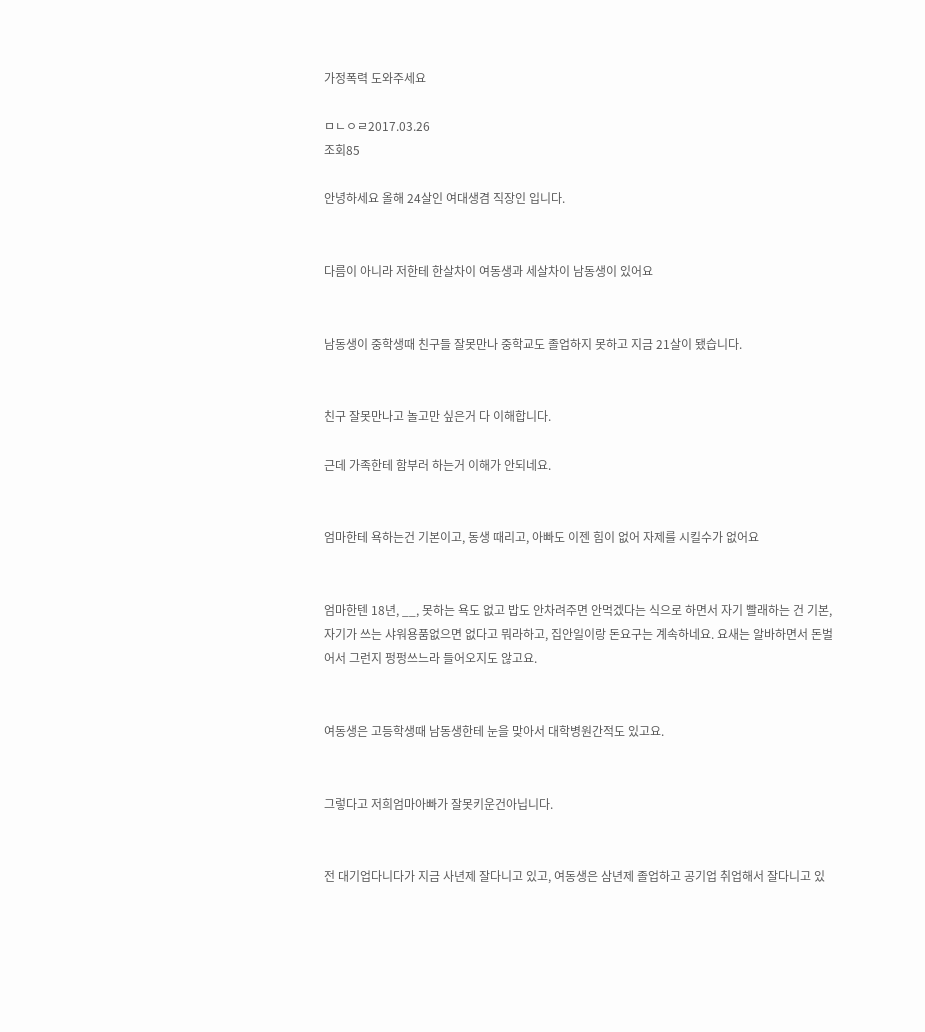가정폭력 도와주세요

ㅁㄴㅇㄹ2017.03.26
조회85

안녕하세요 올해 24살인 여대생겸 직장인 입니다.


다름이 아니라 저한테 한살차이 여동생과 세살차이 남동생이 있어요


남동생이 중학생때 친구들 잘못만나 중학교도 졸업하지 못하고 지금 21살이 됐습니다.


친구 잘못만나고 놀고만 싶은거 다 이해합니다.

근데 가족한테 함부러 하는거 이해가 안되네요.


엄마한테 욕하는건 기본이고, 동생 때리고, 아빠도 이젠 힘이 없어 자제를 시킬수가 없어요


엄마한텐 18년, __, 못하는 욕도 없고 밥도 안차려주면 안먹겠다는 식으로 하면서 자기 빨래하는 건 기본, 자기가 쓰는 샤워용품없으면 없다고 뭐라하고, 집안일이랑 돈요구는 계속하네요. 요새는 알바하면서 돈벌어서 그런지 펑펑쓰느라 들어오지도 않고요.


여동생은 고등학생때 남동생한테 눈을 맞아서 대학병원간적도 있고요.


그렇다고 저희엄마아빠가 잘못키운건아닙니다.


전 대기업다니다가 지금 사년제 잘다니고 있고, 여동생은 삼년제 졸업하고 공기업 취업해서 잘다니고 있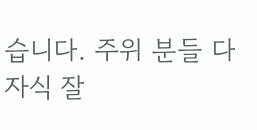습니다. 주위 분들 다 자식 잘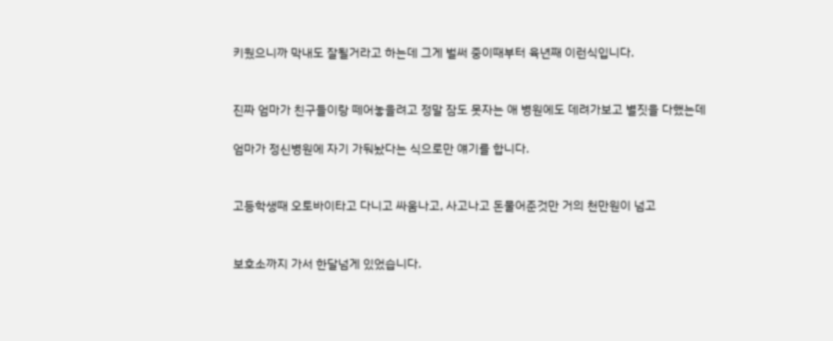키웠으니까 막내도 잘될거라고 하는데 그게 벌써 중이때부터 육년째 이런식입니다.


진짜 엄마가 친구들이랑 떼어놓을려고 정말 잠도 못자는 애 병원에도 데려가보고 별짓을 다했는데

엄마가 정신병원에 자기 가둬놨다는 식으로만 얘기를 합니다.


고등학생때 오토바이타고 다니고 싸움나고, 사고나고 돈물어준것만 거의 천만원이 넘고


보호소까지 가서 한달넘게 있었습니다.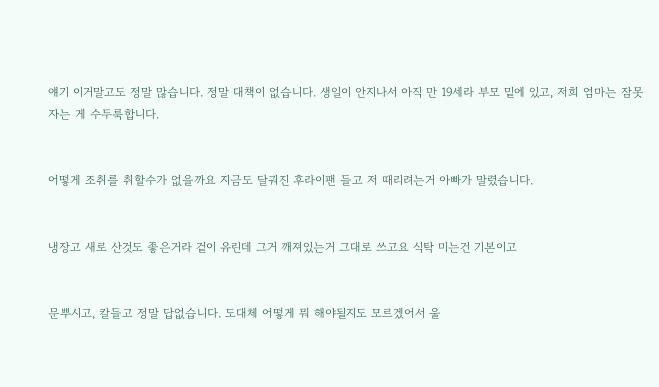얘기 이거말고도 정말 많습니다. 정말 대책이 없습니다. 생일이 안지나서 아직 만 19세라 부모 밑에 있고, 저희 엄마는 잠못자는 게 수두룩합니다.


어떻게 조취를 취할수가 없을까요 지금도 달궈진 후라이팬 들고 저 때리려는거 아빠가 말렸습니다.


냉장고 새로 산것도 좋은거라 겉이 유린데 그거 깨져있는거 그대로 쓰고요 식탁 미는건 기본이고


문뿌시고, 칼들고 정말 답없습니다. 도대체 어떻게 뭐 해야될지도 모르겠어서 울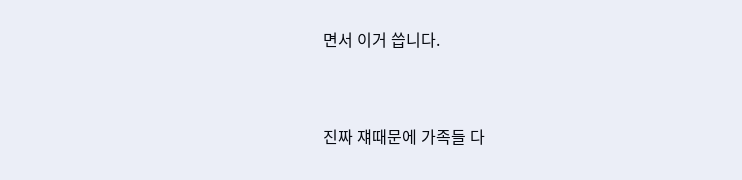면서 이거 씁니다.


진짜 쟤때문에 가족들 다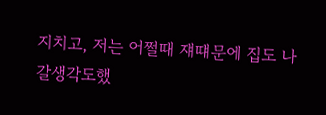지치고, 저는 어쩔때 쟤떄문에 집도 나갈생각도했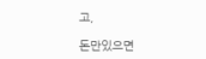고,

돈만있으면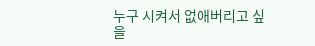누구 시켜서 없애버리고 싶을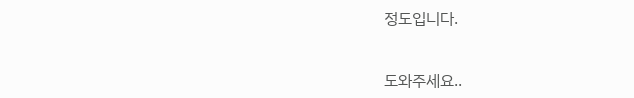정도입니다.


도와주세요..